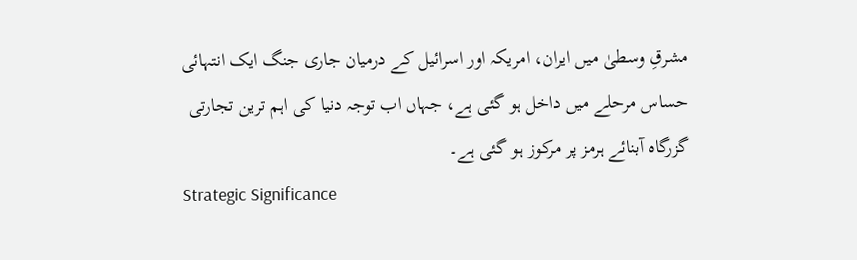مشرقِ وسطیٰ میں ایران، امریکہ اور اسرائیل کے درمیان جاری جنگ ایک انتہائی حساس مرحلے میں داخل ہو گئی ہے، جہاں اب توجہ دنیا کی اہم ترین تجارتی گزرگاہ آبنائے ہرمز پر مرکوز ہو گئی ہے۔
Strategic Significance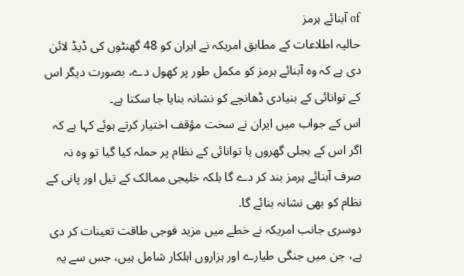of آبنائے ہرمز
حالیہ اطلاعات کے مطابق امریکہ نے ایران کو 48 گھنٹوں کی ڈیڈ لائن دی ہے کہ وہ آبنائے ہرمز کو مکمل طور پر کھول دے، بصورت دیگر اس کے توانائی کے بنیادی ڈھانچے کو نشانہ بنایا جا سکتا ہے۔
اس کے جواب میں ایران نے سخت مؤقف اختیار کرتے ہوئے کہا ہے کہ اگر اس کے بجلی گھروں یا توانائی کے نظام پر حملہ کیا گیا تو وہ نہ صرف آبنائے ہرمز بند کر دے گا بلکہ خلیجی ممالک کے تیل اور پانی کے نظام کو بھی نشانہ بنائے گا.
دوسری جانب امریکہ نے خطے میں مزید فوجی طاقت تعینات کر دی ہے، جن میں جنگی طیارے اور ہزاروں اہلکار شامل ہیں، جس سے یہ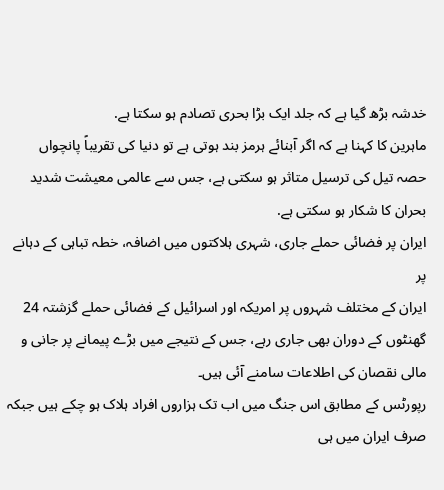خدشہ بڑھ گیا ہے کہ جلد ایک بڑا بحری تصادم ہو سکتا ہے.
ماہرین کا کہنا ہے کہ اگر آبنائے ہرمز بند ہوتی ہے تو دنیا کی تقریباً پانچواں حصہ تیل کی ترسیل متاثر ہو سکتی ہے، جس سے عالمی معیشت شدید بحران کا شکار ہو سکتی ہے.
ایران پر فضائی حملے جاری، شہری ہلاکتوں میں اضافہ، خطہ تباہی کے دہانے پر
ایران کے مختلف شہروں پر امریکہ اور اسرائیل کے فضائی حملے گزشتہ 24 گھنٹوں کے دوران بھی جاری رہے، جس کے نتیجے میں بڑے پیمانے پر جانی و مالی نقصان کی اطلاعات سامنے آئی ہیں۔
رپورٹس کے مطابق اس جنگ میں اب تک ہزاروں افراد ہلاک ہو چکے ہیں جبکہ صرف ایران میں ہی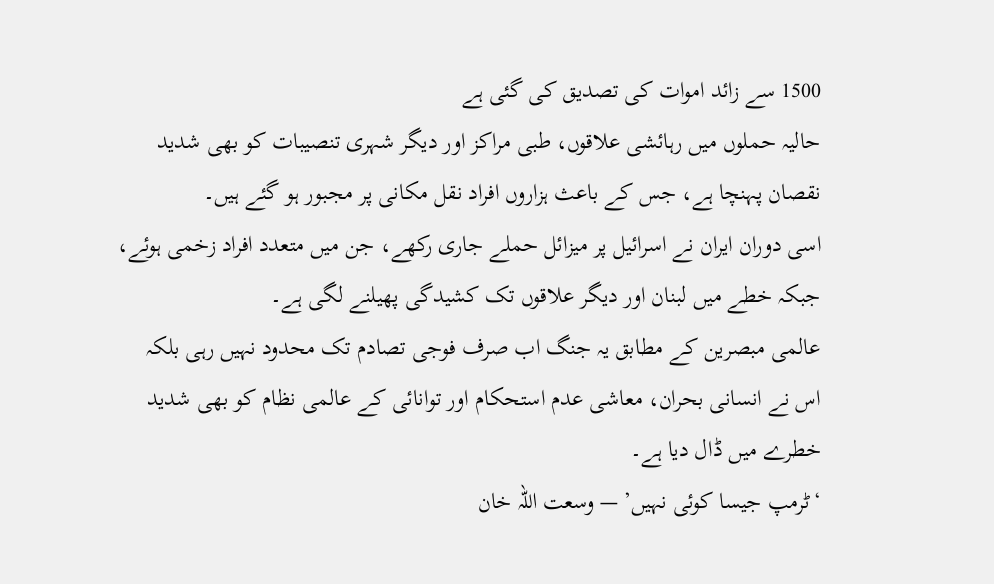1500 سے زائد اموات کی تصدیق کی گئی ہے
حالیہ حملوں میں رہائشی علاقوں، طبی مراکز اور دیگر شہری تنصیبات کو بھی شدید نقصان پہنچا ہے، جس کے باعث ہزاروں افراد نقل مکانی پر مجبور ہو گئے ہیں۔
اسی دوران ایران نے اسرائیل پر میزائل حملے جاری رکھے، جن میں متعدد افراد زخمی ہوئے، جبکہ خطے میں لبنان اور دیگر علاقوں تک کشیدگی پھیلنے لگی ہے۔
عالمی مبصرین کے مطابق یہ جنگ اب صرف فوجی تصادم تک محدود نہیں رہی بلکہ اس نے انسانی بحران، معاشی عدم استحکام اور توانائی کے عالمی نظام کو بھی شدید خطرے میں ڈال دیا ہے۔
‘ٹرمپ جیسا کوئی نہیں’ — وسعت اللہ خان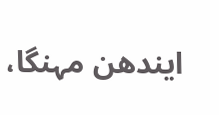ایندھن مہنگا،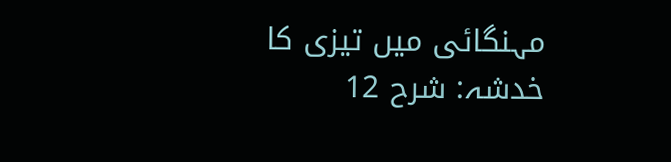مہنگائی میں تیزی کا خدشہ: شرح 12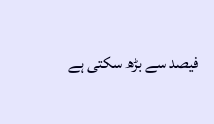فیصد سے بڑھ سکتی ہے